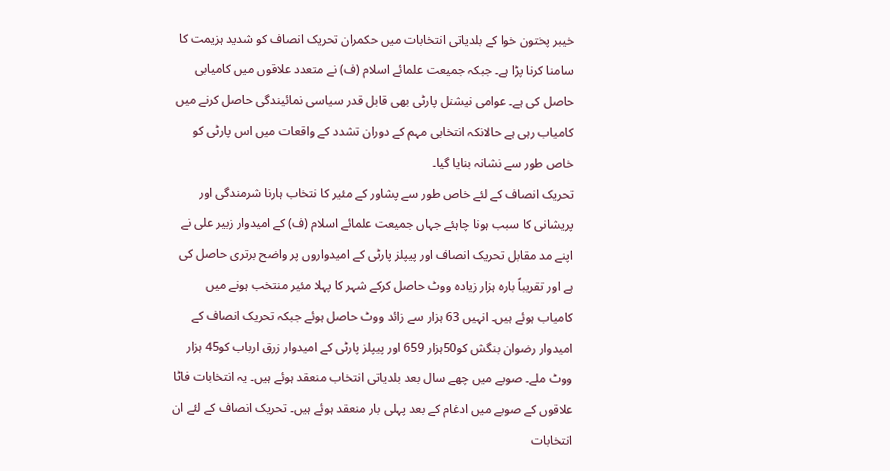خیبر پختون خوا کے بلدیاتی انتخابات میں حکمران تحریک انصاف کو شدید ہزیمت کا سامنا کرنا پڑا ہے۔ جبکہ جمیعت علمائے اسلام (ف) نے متعدد علاقوں میں کامیابی حاصل کی ہے۔ عوامی نیشنل پارٹی بھی قابل قدر سیاسی نمائیندگی حاصل کرنے میں کامیاب رہی ہے حالانکہ انتخابی مہم کے دوران تشدد کے واقعات میں اس پارٹی کو خاص طور سے نشانہ بنایا گیا۔
تحریک انصاف کے لئے خاص طور سے پشاور کے مئیر کا نتخاب ہارنا شرمندگی اور پریشانی کا سبب ہونا چاہئے جہاں جمیعت علمائے اسلام (ف) کے امیدوار زبیر علی نے اپنے مد مقابل تحریک انصاف اور پیپلز پارٹی کے امیدواروں پر واضح برتری حاصل کی ہے اور تقریباً بارہ ہزار زیادہ ووٹ حاصل کرکے شہر کا پہلا مئیر منتخب ہونے میں کامیاب ہوئے ہیں۔ انہیں 63 ہزار سے زائد ووٹ حاصل ہوئے جبکہ تحریک انصاف کے امیدوار رضوان بنگش کو50ہزار 659 اور پیپلز پارٹی کے امیدوار زرق ارباب کو45 ہزار ووٹ ملے۔ صوبے میں چھے سال بعد بلدیاتی انتخاب منعقد ہوئے ہیں۔ یہ انتخابات فاٹا علاقوں کے صوبے میں ادغام کے بعد پہلی بار منعقد ہوئے ہیں۔ تحریک انصاف کے لئے ان انتخابات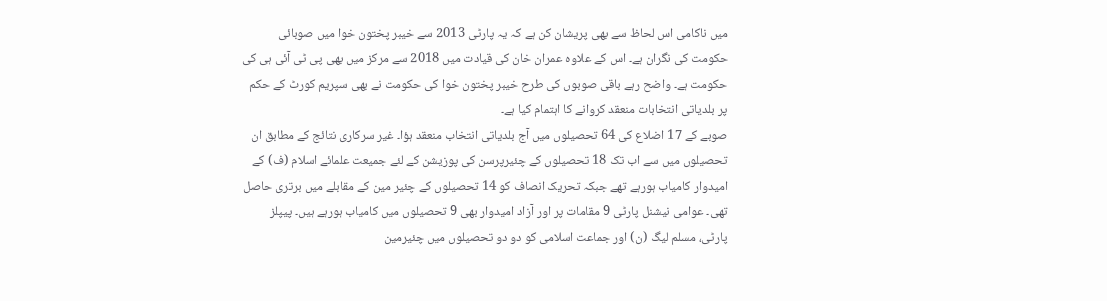میں ناکامی اس لحاظ سے بھی پریشان کن ہے کہ یہ پارٹی 2013 سے خیبر پختون خوا میں صوبائی حکومت کی نگران ہے۔ اس کے علاوہ عمران خان کی قیادت میں 2018 سے مرکز میں بھی پی ٹی آئی ہی کی حکومت ہے۔ واضح رہے باقی صوبوں کی طرح خیبر پختون خوا کی حکومت نے بھی سپریم کورٹ کے حکم پر بلدیاتی انتخابات منعقد کروانے کا اہتمام کیا ہے۔
صوبے کے 17 اضلاع کی 64 تحصیلوں میں آج بلدیاتی انتخاب منعقد ہؤا۔ غیر سرکاری نتائج کے مطابق ان تحصیلوں میں سے اب تک 18 تحصیلوں کے چئیرپرسن کی پوزیشن کے لئے جمیعت علمائے اسلام (ف) کے امیدوار کامیاب ہورہے تھے جبکہ تحریک انصاف کو 14 تحصیلوں کے چئیر مین کے مقابلے میں برتری حاصل تھی۔ عوامی نیشنل پارٹی 9 مقامات پر اور آزاد امیدوار بھی 9 تحصیلوں میں کامیاب ہورہے ہیں۔ پیپلز پارٹی، مسلم لیگ (ن) اور جماعت اسلامی کو دو دو تحصیلوں میں چئیرمین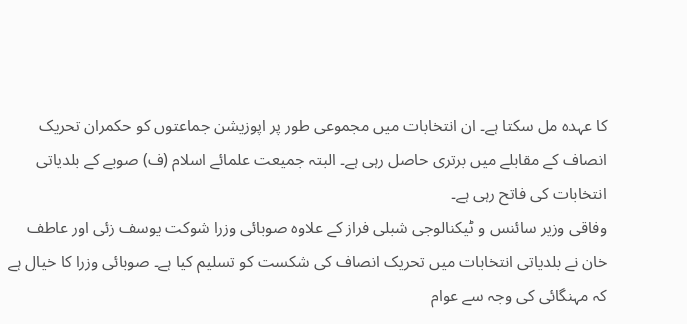کا عہدہ مل سکتا ہے۔ ان انتخابات میں مجموعی طور پر اپوزیشن جماعتوں کو حکمران تحریک انصاف کے مقابلے میں برتری حاصل رہی ہے۔ البتہ جمیعت علمائے اسلام (ف) صوبے کے بلدیاتی انتخابات کی فاتح رہی ہے۔
وفاقی وزیر سائنس و ٹیکنالوجی شبلی فراز کے علاوہ صوبائی وزرا شوکت یوسف زئی اور عاطف خان نے بلدیاتی انتخابات میں تحریک انصاف کی شکست کو تسلیم کیا ہے۔ صوبائی وزرا کا خیال ہے کہ مہنگائی کی وجہ سے عوام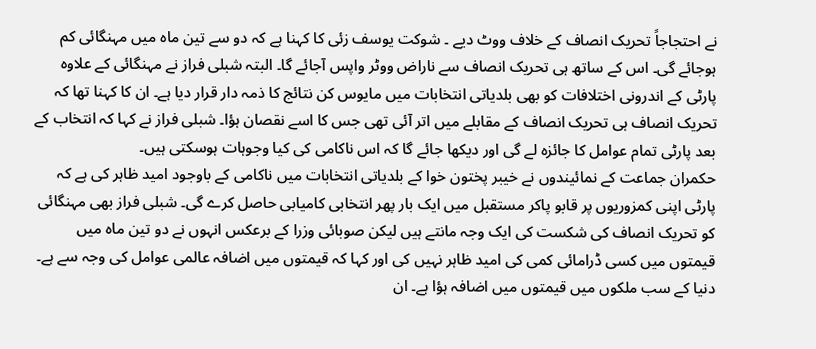نے احتجاجاً تحریک انصاف کے خلاف ووٹ دیے ۔ شوکت یوسف زئی کا کہنا ہے کہ دو سے تین ماہ میں مہنگائی کم ہوجائے گی۔ اس کے ساتھ ہی تحریک انصاف سے ناراض ووٹر واپس آجائے گا۔ البتہ شبلی فراز نے مہنگائی کے علاوہ پارٹی کے اندرونی اختلافات کو بھی بلدیاتی انتخابات میں مایوس کن نتائج کا ذمہ دار قرار دیا ہے۔ ان کا کہنا تھا کہ تحریک انصاف ہی تحریک انصاف کے مقابلے میں اتر آئی تھی جس کا اسے نقصان ہؤا۔ شبلی فراز نے کہا کہ انتخاب کے بعد پارٹی تمام عوامل کا جائزہ لے گی اور دیکھا جائے گا کہ اس ناکامی کی کیا وجوہات ہوسکتی ہیں۔
حکمران جماعت کے نمائیندوں نے خیبر پختون خوا کے بلدیاتی انتخابات میں ناکامی کے باوجود امید ظاہر کی ہے کہ پارٹی اپنی کمزوریوں پر قابو پاکر مستقبل میں ایک بار پھر انتخابی کامیابی حاصل کرے گی۔ شبلی فراز بھی مہنگائی کو تحریک انصاف کی شکست کی ایک وجہ مانتے ہیں لیکن صوبائی وزرا کے برعکس انہوں نے دو تین ماہ میں قیمتوں میں کسی ڈرامائی کمی کی امید ظاہر نہیں کی اور کہا کہ قیمتوں میں اضافہ عالمی عوامل کی وجہ سے ہے۔ دنیا کے سب ملکوں میں قیمتوں میں اضافہ ہؤا ہے۔ ان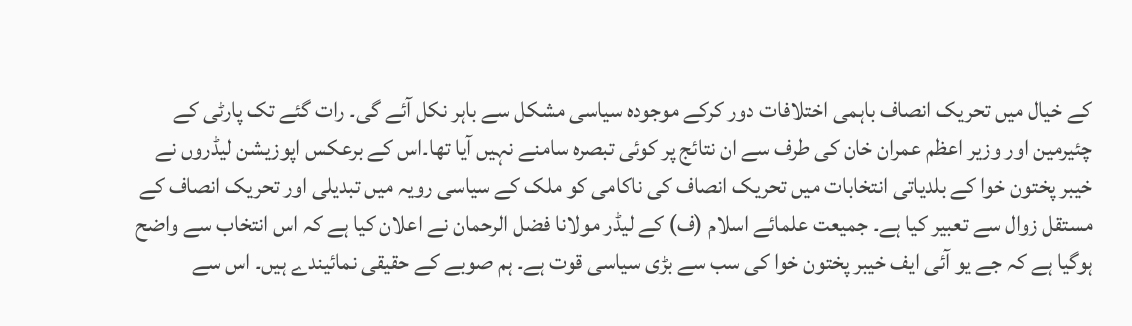کے خیال میں تحریک انصاف باہمی اختلافات دور کرکے موجودہ سیاسی مشکل سے باہر نکل آئے گی۔ رات گئے تک پارٹی کے چئیرمین اور وزیر اعظم عمران خان کی طرف سے ان نتائج پر کوئی تبصرہ سامنے نہیں آیا تھا۔اس کے برعکس اپوزیشن لیڈروں نے خیبر پختون خوا کے بلدیاتی انتخابات میں تحریک انصاف کی ناکامی کو ملک کے سیاسی رویہ میں تبدیلی اور تحریک انصاف کے مستقل زوال سے تعبیر کیا ہے۔ جمیعت علمائے اسلام (ف) کے لیڈر مولانا فضل الرحمان نے اعلان کیا ہے کہ اس انتخاب سے واضح ہوگیا ہے کہ جے یو آئی ایف خیبر پختون خوا کی سب سے بڑی سیاسی قوت ہے۔ ہم صوبے کے حقیقی نمائیندے ہیں۔ اس سے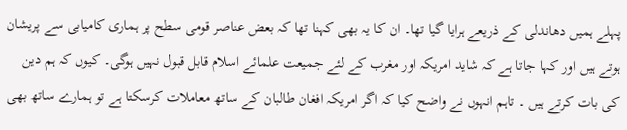پہلے ہمیں دھاندلی کے ذریعے ہرایا گیا تھا۔ ان کا یہ بھی کہنا تھا کہ بعض عناصر قومی سطح پر ہماری کامیابی سے پریشان ہوتے ہیں اور کہا جاتا ہے کہ شاید امریکہ اور مغرب کے لئے جمیعت علمائے اسلام قابل قبول نہیں ہوگی۔ کیوں کہ ہم دین کی بات کرتے ہیں ۔ تاہم انہوں نے واضح کیا کہ اگر امریکہ افغان طالبان کے ساتھ معاملات کرسکتا ہے تو ہمارے ساتھ بھی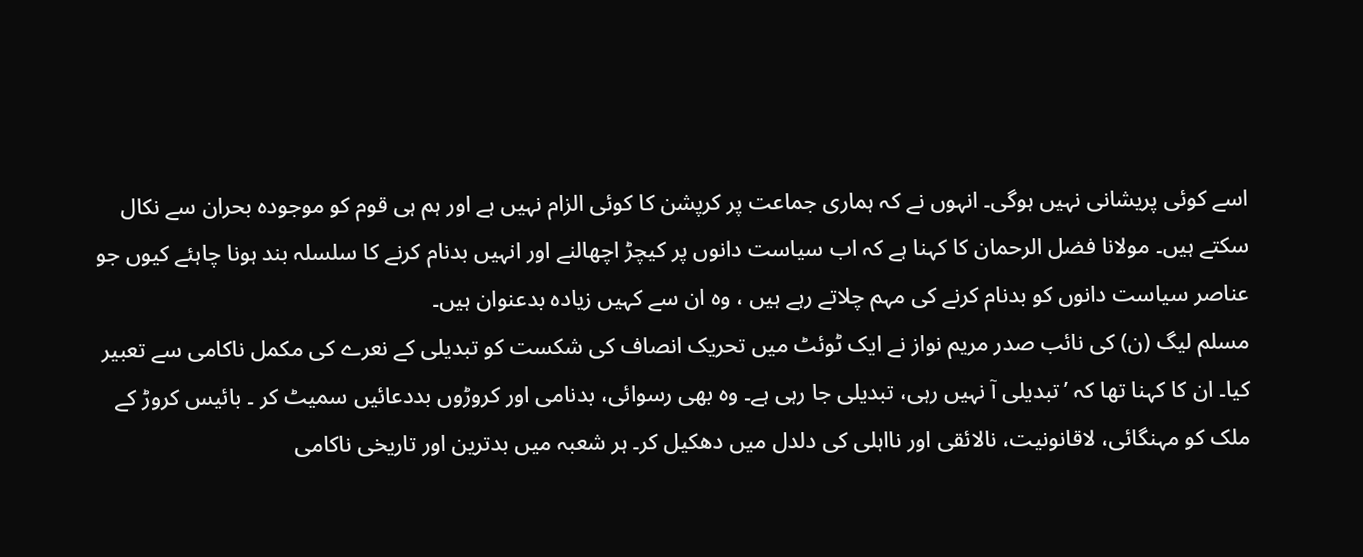اسے کوئی پریشانی نہیں ہوگی۔ انہوں نے کہ ہماری جماعت پر کرپشن کا کوئی الزام نہیں ہے اور ہم ہی قوم کو موجودہ بحران سے نکال سکتے ہیں۔ مولانا فضل الرحمان کا کہنا ہے کہ اب سیاست دانوں پر کیچڑ اچھالنے اور انہیں بدنام کرنے کا سلسلہ بند ہونا چاہئے کیوں جو عناصر سیاست دانوں کو بدنام کرنے کی مہم چلاتے رہے ہیں ، وہ ان سے کہیں زیادہ بدعنوان ہیں۔
مسلم لیگ (ن) کی نائب صدر مریم نواز نے ایک ٹوئٹ میں تحریک انصاف کی شکست کو تبدیلی کے نعرے کی مکمل ناکامی سے تعبیر کیا۔ ان کا کہنا تھا کہ ’تبدیلی آ نہیں رہی، تبدیلی جا رہی ہے۔ وہ بھی رسوائی، بدنامی اور کروڑوں بددعائیں سمیٹ کر ۔ بائیس کروڑ کے ملک کو مہنگائی، لاقانونیت، نالائقی اور نااہلی کی دلدل میں دھکیل کر۔ ہر شعبہ میں بدترین اور تاریخی ناکامی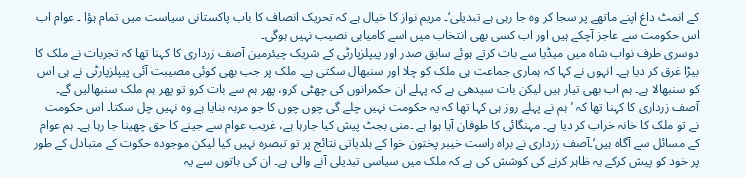کے انمٹ داغ اپنے ماتھے پر سجا کر وہ جا رہی ہے تبدیلی‘۔ مریم نواز کا خیال ہے کہ تحریک انصاف کا باب پاکستانی سیاست میں تمام ہؤا ۔ عوام اب اس حکومت سے عاجز آچکے ہیں اور اب کسی بھی انتخاب میں اسے کامیابی نصیب نہیں ہوگی۔
دوسری طرف نواب شاہ میں میڈیا سے بات کرتے ہوئے سابق صدر اور پیپلزپارٹی کے شریک چیئرمین آصف زرداری کا کہنا تھا کہ تجربات نے ملک کا بیڑا غرق کر دیا ہے۔ انہوں نے کہا کہ ہماری جماعت ہی ملک کو چلا اور سنبھال سکتی ہے۔ ملک پر جب بھی کوئی مصیبت آئی پیپلزپارٹی نے ہی اس کو سنبھالا ہے۔ ہم اب بھی تیار ہیں لیکن بات سیدھی ہے کہ پہلے ان حکمرانوں کی چھٹی کرو، پھر ہم سے بات کرو تو پھر ہم ملک سنبھالیں گے۔ آصف زرداری کا کہنا تھا کہ ’ہم نے پہلے روز ہی کہا تھا کہ یہ حکومت نہیں چلے گی چوں چوں کا جو مربہ بنایا ہے وہ نہیں چل سکتا۔ اس حکومت نے تو ملک کا خانہ خراب کر دیا ہے۔ مہنگائی کا طوفان آیا ہوا ہے ۔منی بجٹ پیش کیا جارہا ہے، غریب عوام سے جینے کا حق چھینا جا رہا ہے۔ ہم عوام کے مسائل سے آگاہ ہیں‘۔آصف زرداری نے براہ راست خیبر پختون خوا کے بلدیاتی نتائج پر تو تبصرہ نہیں کیا لیکن موجودہ حکوت کے متبادل کے طور پر خود کو پیش کرکے یہ ظاہر کرنے کی کوشش کی ہے کہ ملک میں سیاسی تبدیلی آنے والی ہے۔ ان کی باتوں سے یہ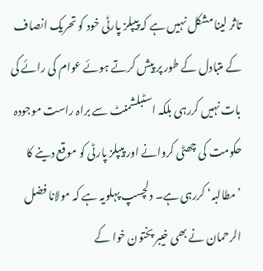تاثر لینا مشکل نہیں ہے کہ پیپلز پارٹی خود کو تحریک انصاف کے متبادل کے طور پر پیش کرتے ہوئے عوام کی رائے کی بات نہیں کررہی بلکہ اسٹبلشمنٹ سے براہ راست موجودہ حکومت کی چھٹی کروانے اور پیپلز پارٹی کو موقع دینے کا ’مطالبہ‘ کررہی ہے۔ دلچسپ پہلویہ ہے کہ مولانا فضل الرحمان نے بھی خیبر پختون خوا کے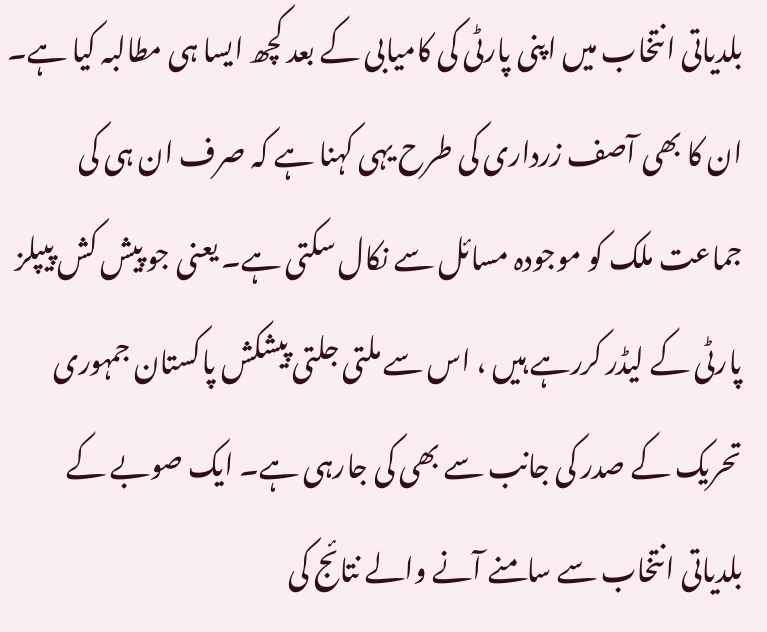بلدیاتی انتخاب میں اپنی پارٹی کی کامیابی کے بعد کچھ ایسا ہی مطالبہ کیا ہے۔ ان کا بھی آصف زرداری کی طرح یہی کہنا ہے کہ صرف ان ہی کی جماعت ملک کو موجودہ مسائل سے نکال سکتی ہے۔ یعنی جو پیش کش پیپلز پارٹی کے لیڈر کررہے ہیں ، اس سے ملتی جلتی پیشکش پاکستان جمہوری تحریک کے صدر کی جانب سے بھی کی جارہی ہے۔ ایک صوبے کے بلدیاتی انتخاب سے سامنے آنے والے نتائج کی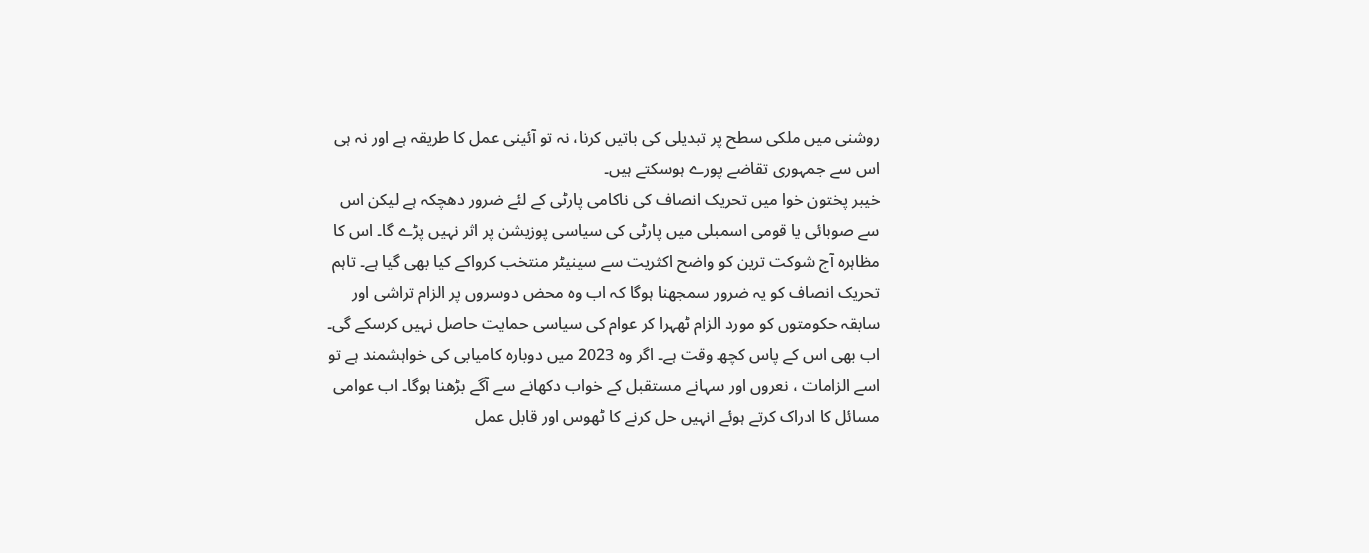روشنی میں ملکی سطح پر تبدیلی کی باتیں کرنا، نہ تو آئینی عمل کا طریقہ ہے اور نہ ہی اس سے جمہوری تقاضے پورے ہوسکتے ہیں۔
خیبر پختون خوا میں تحریک انصاف کی ناکامی پارٹی کے لئے ضرور دھچکہ ہے لیکن اس سے صوبائی یا قومی اسمبلی میں پارٹی کی سیاسی پوزیشن پر اثر نہیں پڑے گا۔ اس کا مظاہرہ آج شوکت ترین کو واضح اکثریت سے سینیٹر منتخب کرواکے کیا بھی گیا ہے۔ تاہم تحریک انصاف کو یہ ضرور سمجھنا ہوگا کہ اب وہ محض دوسروں پر الزام تراشی اور سابقہ حکومتوں کو مورد الزام ٹھہرا کر عوام کی سیاسی حمایت حاصل نہیں کرسکے گی۔ اب بھی اس کے پاس کچھ وقت ہے۔ اگر وہ 2023 میں دوبارہ کامیابی کی خواہشمند ہے تو اسے الزامات ، نعروں اور سہانے مستقبل کے خواب دکھانے سے آگے بڑھنا ہوگا۔ اب عوامی مسائل کا ادراک کرتے ہوئے انہیں حل کرنے کا ٹھوس اور قابل عمل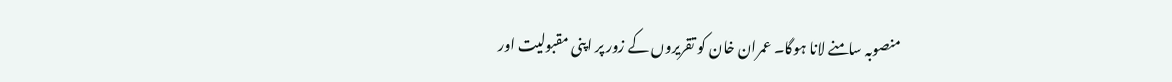منصوبہ سامنے لانا ہوگا۔ عمران خان کو تقریروں کے زور پر اپنی مقبولیت اور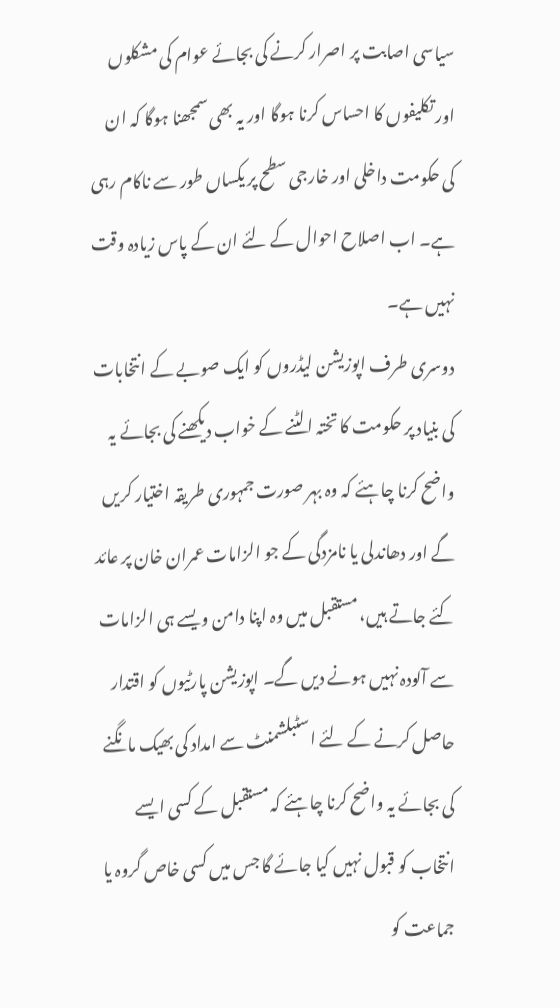سیاسی اصابت پر اصرار کرنے کی بجائے عوام کی مشکلوں اور تکلیفوں کا احساس کرنا ہوگا اور یہ بھی سمجھنا ہوگا کہ ان کی حکومت داخلی اور خارجی سطح پر یکساں طور سے ناکام رہی ہے۔ اب اصلاح احوال کے لئے ان کے پاس زیادہ وقت نہیں ہے۔
دوسری طرف اپوزیشن لیڈروں کو ایک صوبے کے انتخابات کی بنیاد پر حکومت کا تختہ الٹنے کے خواب دیکھنے کی بجائے یہ واضح کرنا چاہئے کہ وہ بہر صورت جمہوری طریقہ اختیار کریں گے اور دھاندلی یا نامزدگی کے جو الزامات عمران خان پر عائد کئے جاتے ہیں، مستقبل میں وہ اپنا دامن ویسے ہی الزامات سے آلودہ نہیں ہونے دیں گے۔ اپوزیشن پارٹیوں کو اقتدار حاصل کرنے کے لئے اسٹبلشمنٹ سے امداد کی بھیک مانگنے کی بجائے یہ واضح کرنا چاہئے کہ مستقبل کے کسی ایسے انتخاب کو قبول نہیں کیا جائے گا جس میں کسی خاص گروہ یا جماعت کو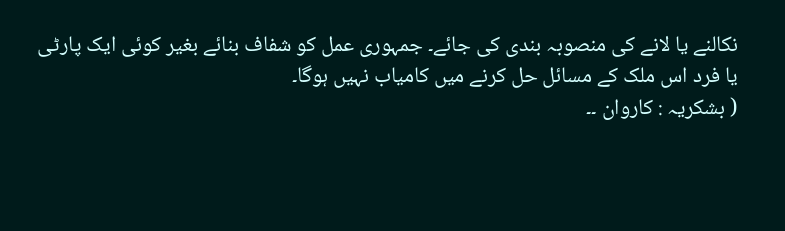نکالنے یا لانے کی منصوبہ بندی کی جائے۔ جمہوری عمل کو شفاف بنائے بغیر کوئی ایک پارٹی یا فرد اس ملک کے مسائل حل کرنے میں کامیاب نہیں ہوگا۔
( بشکریہ : کاروان ۔۔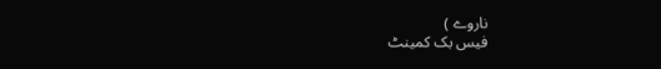ناروے )
فیس بک کمینٹ